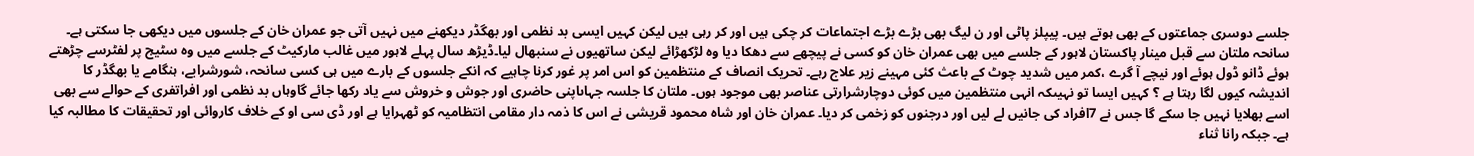جلسے دوسری جماعتوں کے بھی ہوتے ہیں۔ پیپلز پاٹی اور ن لیگ بھی بڑے بڑے اجتماعات کر چکی ہیں اور کر رہی ہیں لیکن کہیں ایسی بد نظمی اور بھگڈر دیکھنے میں نہیں آتی جو عمران خان کے جلسوں میں دیکھی جا سکتی ہے۔ سانحہ ملتان سے قبل مینار پاکستان لاہور کے جلسے میں بھی عمران خان کو کسی نے پیچھے سے دھکا دیا وہ لڑکھڑائے لیکن ساتھیوں نے سنبھال لیا۔ڈیڑھ سال پہلے لاہور میں غالب مارکیٹ کے جلسے میں وہ سٹیج پر لفٹرسے چڑھتے ہوئے ڈانو ڈول ہوئے اور نیچے آ گرے ،کمر میں شدید چوٹ کے باعث کئی مہینے زیر علاج رہے۔ تحریک انصاف کے منتظمین کو اس امر پر غور کرنا چاہیے کہ انکے جلسوں کے بارے میں ہی کسی سانحہ، شورشرابے، ہنگامے یا بھگڈر کا اندیشہ کیوں لگا رہتا ہے ؟ کہیں ایسا تو نہیںکہ انہی منتظمین میں کوئی دوچارشرارتی عناصر بھی موجود ہوں۔ ملتان کا جلسہ جہاںاپنی حاضری اور جوش و خروش سے یاد رکھا جائے گاوہاں بد نظمی اور افراتفری کے حوالے سے بھی اسے بھلایا نہیں جا سکے گا جس نے 7افراد کی جانیں لے لیں اور درجنوں کو زخمی کر دیا۔ عمران خان اور شاہ محمود قریشی نے اس کا ذمہ دار مقامی انتظامیہ کو ٹھہرایا ہے اور ڈی سی او کے خلاف کاروائی اور تحقیقات کا مطالبہ کیا ہے۔ جبکہ رانا ثناء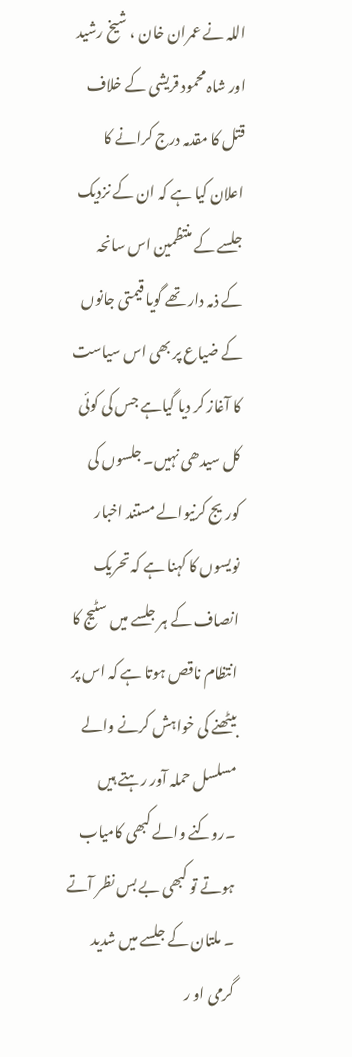اللہ نے عمران خان ، شیخ رشید اور شاہ محمود قریشی کے خلاف قتل کا مقدمہ درج کرانے کا اعلان کیا ہے کہ ان کے نزدیک جلسے کے منتظمین اس سانحہ کے ذمہ دار تھے گویا قیمتی جانوں کے ضیاع پر بھی اس سیاست کا آغاز کر دیا گیاہے جس کی کوئی کل سیدھی نہیں۔ جلسوں کی کوریج کرنیوالے مستند اخبار نویسوں کا کہنا ہے کہ تحریک انصاف کے ہر جلسے میں سٹیج کا انتظام ناقص ہوتا ہے کہ اس پر بیٹھنے کی خواہش کرنے والے مسلسل حملہ آور رہتے ہیں ۔روکنے والے کبھی کامیاب ہوتے تو کبھی بے بس نظر آتے ۔ ملتان کے جلسے میں شدید گرمی او ر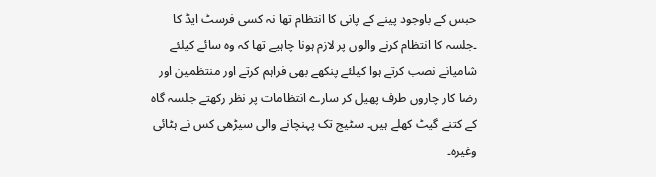حبس کے باوجود پینے کے پانی کا انتظام تھا نہ کسی فرسٹ ایڈ کا ۔جلسہ کا انتظام کرنے والوں پر لازم ہونا چاہیے تھا کہ وہ سائے کیلئے شامیانے نصب کرتے ہوا کیلئے پنکھے بھی فراہم کرتے اور منتظمین اور رضا کار چاروں طرف پھیل کر سارے انتظامات پر نظر رکھتے جلسہ گاہ کے کتنے گیٹ کھلے ہیں۔ سٹیج تک پہنچانے والی سیڑھی کس نے ہٹائی وغیرہ۔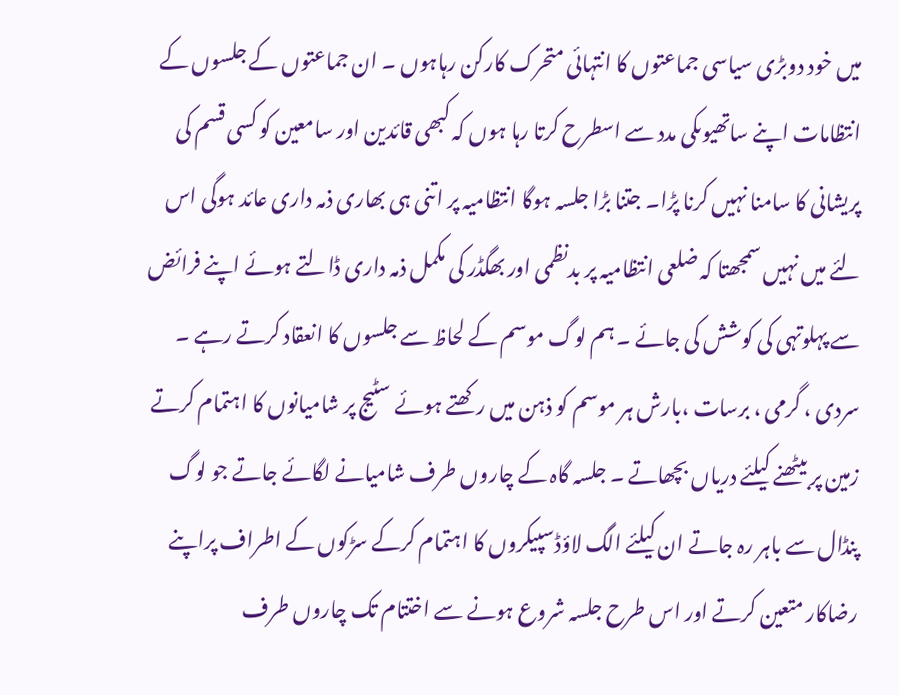میں خود دوبڑی سیاسی جماعتوں کا انتہائی متحرک کارکن رہاہوں ۔ ان جماعتوں کے جلسوں کے انتظامات اپنے ساتھیوںکی مدد سے اسطرح کرتا رہا ہوں کہ کبھی قائدین اور سامعین کو کسی قسم کی پریشانی کا سامنا نہیں کرنا پڑا۔ جتنا بڑا جلسہ ہوگا انتظامیہ پر اتنی ہی بھاری ذمہ داری عائد ہوگی اس لئے میں نہیں سمجھتا کہ ضلعی انتظامیہ پر بدنظمی اور بھگڈر کی مکمل ذمہ داری ڈالتے ہوئے اپنے فرائض سے پہلوتہی کی کوشش کی جائے ۔ ہم لوگ موسم کے لحاظ سے جلسوں کا انعقاد کرتے رہے ۔ سردی ، گرمی ، برسات ،بارش ہر موسم کو ذہن میں رکھتے ہوئے سٹیج پر شامیانوں کا اہتمام کرتے زمین پر بیٹھنے کیلئے دریاں بچھاتے ۔ جلسہ گاہ کے چاروں طرف شامیانے لگائے جاتے جو لوگ پنڈال سے باہر رہ جاتے ان کیلئے الگ لاؤڈسپیکروں کا اہتمام کرکے سڑکوں کے اطراف پراپنے رضاکار متعین کرتے اور اس طرح جلسہ شروع ہونے سے اختتام تک چاروں طرف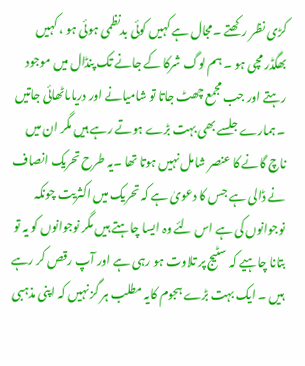کڑی نظر رکھتے ۔مجال ہے کہیں کوئی بدنظمی ہوئی ہو ، کہیں بھگڈر مچی ہو ۔ ہم لوگ شرکا کے جانے تک پنڈال میں موجود رہتے اور جب مجمع چھٹ جاتا تو شامیانے اور دریاںاٹھائی جاتیں ۔ ہمارے جلسے بھی بہت بڑے ہوتے رہے ہیں مگر ان میں ناچ گانے کا عنصر شامل نہیں ہوتا تھا ۔یہ طرح تحریک انصاف نے ڈالی ہے جس کا دعویٰ ہے کہ تحریک میں اکثریت چونکہ نوجوانوں کی ہے اس لئے وہ ایسا چاہتے ہیں مگر نوجوانوں کو یہ تو بتانا چاہیے کہ سٹیج پر تلاوت ہو رہی ہے اور آپ رقص کر رہے ہیں ۔ ایک بہت بڑے ہجوم کایہ مطلب ہر گز نہیں کہ اپنی مذہبی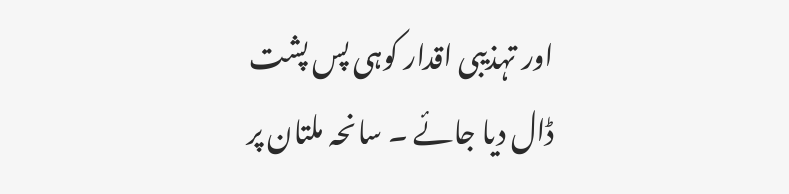اور تہذیبی اقدار کوہی پس پشت ڈال دیا جائے ۔ سانحہ ملتان پر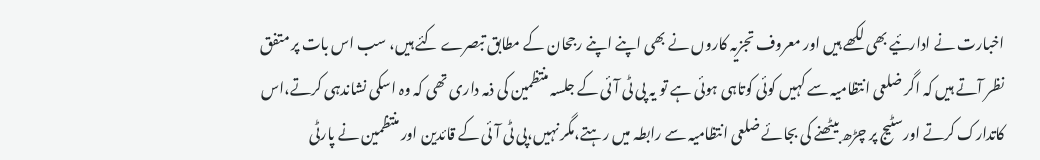اخبارت نے ادارئیے بھی لکھے ہیں اور معروف تجزیہ کاروں نے بھی اپنے اپنے رجحان کے مطابق تبصرے کئے ہیں، سب اس بات پر متفق نظر آتے ہیں کہ اگر ضلعی انتظامیہ سے کہیں کوئی کوتاہی ہوئی ہے تو یہ پی ٹی آئی کے جلسہ منتظمین کی ذمہ داری تھی کہ وہ اسکی نشاندہی کرتے،اس کاتدارک کرتے اورسٹیج پر چڑھ بیٹھنے کی بجائے ضلعی انتظامیہ سے رابطہ میں رہتے،مگر نہیں،پی ٹی آئی کے قائدین اور منتظمین نے پارٹی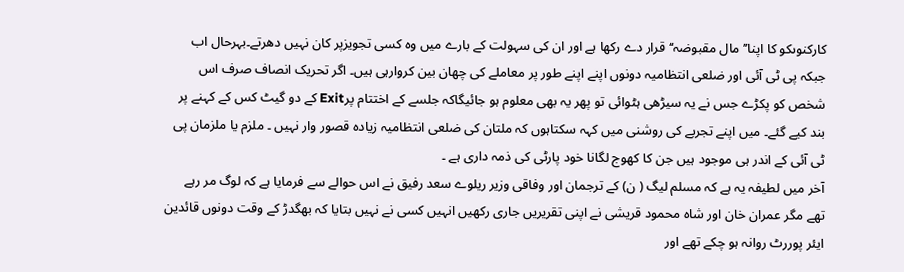کارکنوںکو کا اپنا’’مال مقبوضہ‘‘قرار دے رکھا ہے اور ان کی سہولت کے بارے میں وہ کسی تجویزپر کان نہیں دھرتے۔بہرحال اب جبکہ پی ٹی آئی اور ضلعی انتظامیہ دونوں اپنے اپنے طور پر معاملے کی چھان بین کروارہی ہیں۔ اگر تحریک انصاف صرف اس شخص کو پکڑے جس نے یہ سیڑھی ہٹوائی تو پھر یہ بھی معلوم ہو جائیگاکہ جلسے کے اختتام پرExit کے دو گیٹ کس کے کہنے پر بند کیے گئے۔ میں اپنے تجربے کی روشنی میں کہہ سکتاہوں کہ ملتان کی ضلعی انتظامیہ زیادہ قصور وار نہیں ۔ ملزم یا ملزمان پی ٹی آئی کے اندر ہی موجود ہیں جن کا کھوج لگانا خود پارٹی کی ذمہ داری ہے ۔
آخر میں لطیفہ یہ ہے کہ مسلم لیگ ( ن) کے ترجمان اور وفاقی وزیر ریلوے سعد رفیق نے اس حوالے سے فرمایا ہے کہ لوگ مر رہے تھے مگر عمران خان اور شاہ محمود قریشی نے اپنی تقریریں جاری رکھیں انہیں کسی نے نہیں بتایا کہ بھگدڑ کے وقت دونوں قائدین ایئر پوررٹ روانہ ہو چکے تھے اور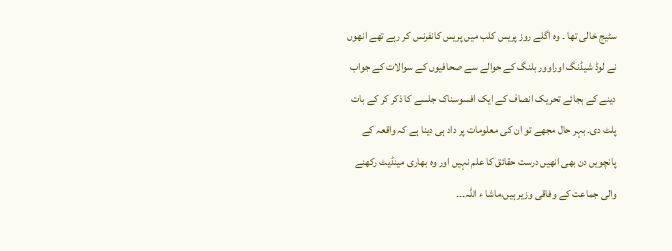سٹیج خالی تھا ۔ وہ اگلے روز پریس کلب میں پریس کانفرنس کر رہے تھے انھوں نے لوڈ شیڈنگ اوراوور بلنگ کے حوالے سے صحافیوں کے سوالات کے جواب دینے کے بجائے تحریک انصاف کے ایک افسوسناک جلسے کا ذکر کر کے بات پلٹ دی۔ بہر حال مجھے تو ان کی معلومات پر داد ہی دینا ہے کہ واقعہ کے پانچویں دن بھی انھیں درست حقائق کا علم نہیں اور وہ بھاری مینڈیٹ رکھنے والی جماعت کے وفاقی وزیر ہیں،ماشا ء اللہ۔۔۔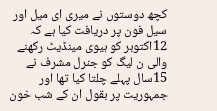کچھ دوستوں نے میری ای میل اور سیل فون پر دریافت کیا ہے کہ 12اکتوبر کو ہیوی مینڈیٹ رکھنے والی ن لیگ کو جنرل مشرف نے 15سال پہلے چلتا کیا تھا اور جمہوریت پر بقول ان کے شب خون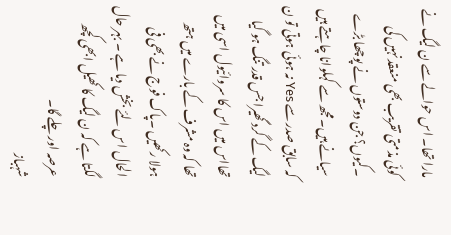مارا تھا۔ اس حوالے سے ن لیگ نے کوئی مذمتی تقریب بھی منعقد نہیں کی ۔کیوں؟ جن دوستوں نے پوچھا بڑے سیانے ہیں۔مجھ سے کہلوانا چاہتے ہیں کہ سابق صدر سے Yes نہ ہوئی ہوتی تو ن لیگ کے گرد گھیرا جس قدر تنگ ہو گیا تھااس میں اس کا سروائیول اسی میں تھا کہ وہ مشرف کے بارے میں ہتھ ہولا رکھیں ۔پاک فوج نے بھی فی الحال اس لئے بخش دیا ہے ۔ بہر حال لگتا ہے کہ ن لیگ کا کھیل ابھی کچھ عرصہ اور چلے گا۔
شہباز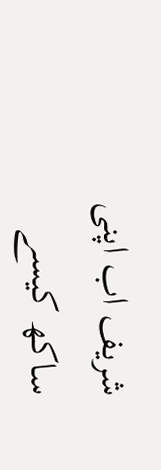شریف اب اپنی ساکھ کیسے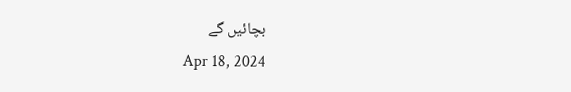بچائیں گے
Apr 18, 2024